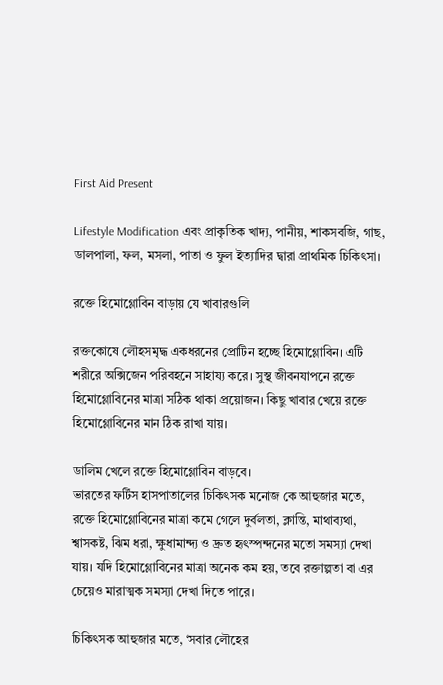First Aid Present

Lifestyle Modification এবং প্রাকৃতিক খাদ্য, পানীয়, শাকসবজি, গাছ, ডালপালা, ফল, মসলা, পাতা ও ফুল ইত্যাদির দ্বারা প্রাথমিক চিকিৎসা।

রক্তে হিমোগ্লোবিন বাড়ায় যে খাবারগুলি

রক্তকোষে লৌহসমৃদ্ধ একধরনের প্রোটিন হচ্ছে হিমোগ্লোবিন। এটি শরীরে অক্সিজেন পরিবহনে সাহায্য করে। সুস্থ জীবনযাপনে রক্তে হিমোগ্লোবিনের মাত্রা সঠিক থাকা প্রয়োজন। কিছু খাবার খেয়ে রক্তে হিমোগ্লোবিনের মান ঠিক রাখা যায়।

ডালিম খেলে রক্তে হিমোগ্লোবিন বাড়বে।
ভারতের ফর্টিস হাসপাতালের চিকিৎসক মনোজ কে আহুজার মতে, রক্তে হিমোগ্লোবিনের মাত্রা কমে গেলে দুর্বলতা, ক্লান্তি, মাথাব্যথা, শ্বাসকষ্ট, ঝিম ধরা, ক্ষুধামান্দ্য ও দ্রুত হৃৎস্পন্দনের মতো সমস্যা দেখা যায়। যদি হিমোগ্লোবিনের মাত্রা অনেক কম হয়, তবে রক্তাল্পতা বা এর চেয়েও মারাত্মক সমস্যা দেখা দিতে পারে।

চিকিৎসক আহুজার মতে, ‘সবার লৌহের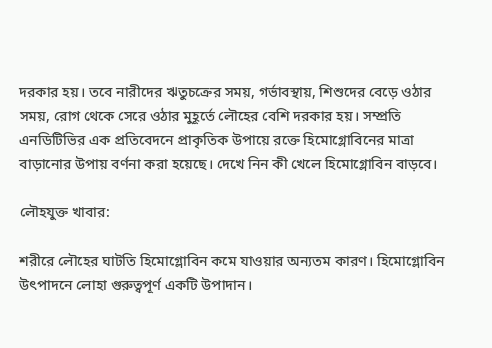দরকার হয়। তবে নারীদের ঋতুচক্রের সময়, গর্ভাবস্থায়, শিশুদের বেড়ে ওঠার সময়, রোগ থেকে সেরে ওঠার মুহূর্তে লৌহের বেশি দরকার হয়। সম্প্রতি এনডিটিভির এক প্রতিবেদনে প্রাকৃতিক উপায়ে রক্তে হিমোগ্লোবিনের মাত্রা বাড়ানোর উপায় বর্ণনা করা হয়েছে। দেখে নিন কী খেলে হিমোগ্লোবিন বাড়বে।

লৌহযুক্ত খাবার:

শরীরে লৌহের ঘাটতি হিমোগ্লোবিন কমে যাওয়ার অন্যতম কারণ। হিমোগ্লোবিন উৎপাদনে লোহা গুরুত্বপূর্ণ একটি উপাদান।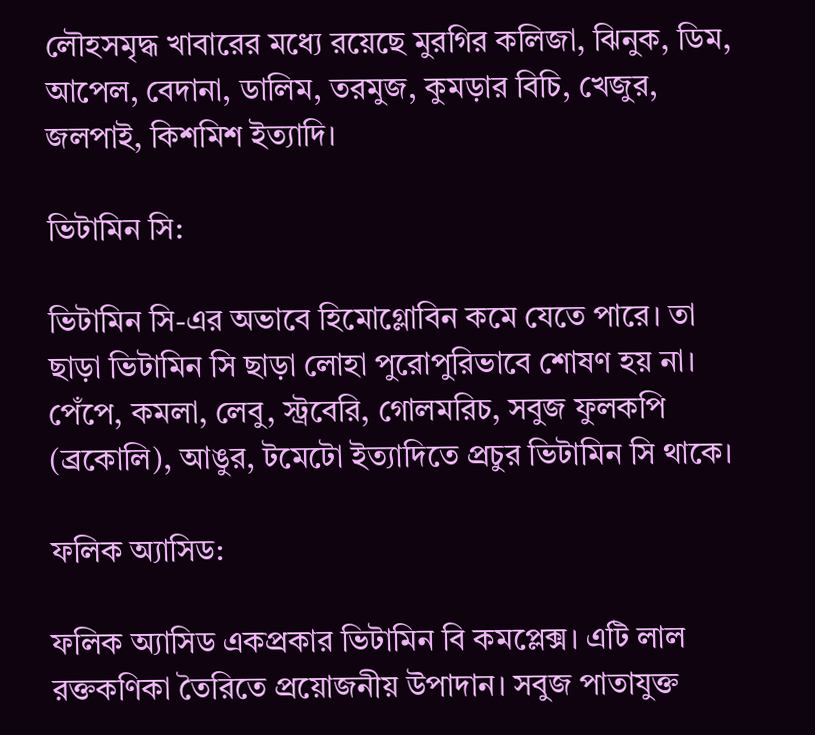লৌহসমৃদ্ধ খাবারের মধ্যে রয়েছে মুরগির কলিজা, ঝিনুক, ডিম, আপেল, বেদানা, ডালিম, তরমুজ, কুমড়ার বিচি, খেজুর, জলপাই, কিশমিশ ইত্যাদি।

ভিটামিন সি:

ভিটামিন সি-এর অভাবে হিমোগ্লোবিন কমে যেতে পারে। তা ছাড়া ভিটামিন সি ছাড়া লোহা পুরোপুরিভাবে শোষণ হয় না। পেঁপে, কমলা, লেবু, স্ট্রবেরি, গোলমরিচ, সবুজ ফুলকপি (ব্রকোলি), আঙুর, টমেটো ইত্যাদিতে প্রচুর ভিটামিন সি থাকে।

ফলিক অ্যাসিড:

ফলিক অ্যাসিড একপ্রকার ভিটামিন বি কমপ্লেক্স। এটি লাল রক্তকণিকা তৈরিতে প্রয়োজনীয় উপাদান। সবুজ পাতাযুক্ত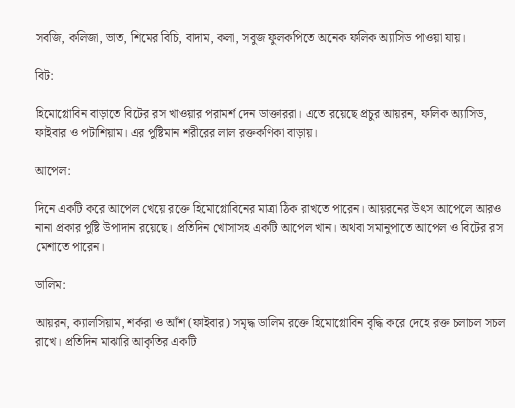সবজি, কলিজা, ভাত, শিমের বিচি, বাদাম, কলা, সবুজ ফুলকপিতে অনেক ফলিক অ্যাসিড পাওয়া যায়।

বিট:

হিমোগ্লোবিন বাড়াতে বিটের রস খাওয়ার পরামর্শ দেন ডাক্তাররা। এতে রয়েছে প্রচুর আয়রন, ফলিক অ্যাসিড, ফাইবার ও পটাশিয়াম। এর পুষ্টিমান শরীরের লাল রক্তকণিকা বাড়ায়।

আপেল:

দিনে একটি করে আপেল খেয়ে রক্তে হিমোগ্লোবিনের মাত্রা ঠিক রাখতে পারেন। আয়রনের উৎস আপেলে আরও নানা প্রকার পুষ্টি উপাদান রয়েছে। প্রতিদিন খোসাসহ একটি আপেল খান। অথবা সমানুপাতে আপেল ও বিটের রস মেশাতে পারেন।

ডালিম:

আয়রন, ক্যালসিয়াম, শর্করা ও আঁশ (ফাইবার) সমৃদ্ধ ডালিম রক্তে হিমোগ্লোবিন বৃদ্ধি করে দেহে রক্ত চলাচল সচল রাখে। প্রতিদিন মাঝারি আকৃতির একটি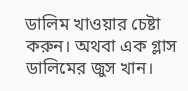ডালিম খাওয়ার চেষ্টা করুন। অথবা এক গ্লাস ডালিমের জুস খান।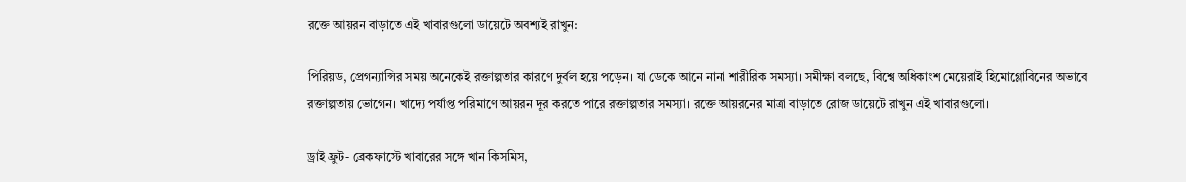রক্তে আয়রন বাড়াতে এই খাবারগুলো ডায়েটে অবশ্যই রাখুন:

পিরিয়ড, প্রেগন্যান্সির সময় অনেকেই রক্তাল্পতার কারণে দুর্বল হয়ে পড়েন। যা ডেকে আনে নানা শারীরিক সমস্যা। সমীক্ষা বলছে, বিশ্বে অধিকাংশ মেয়েরাই হিমোগ্লোবিনের অভাবে রক্তাল্পতায় ভোগেন। খাদ্যে পর্যাপ্ত পরিমাণে আয়রন দূর করতে পারে রক্তাল্পতার সমস্যা। রক্তে আয়রনের মাত্রা বাড়াতে রোজ ডায়েটে রাখুন এই খাবারগুলো।

ড্রাই ফ্রুট- ব্রেকফাস্টে খাবারের সঙ্গে খান কিসমিস,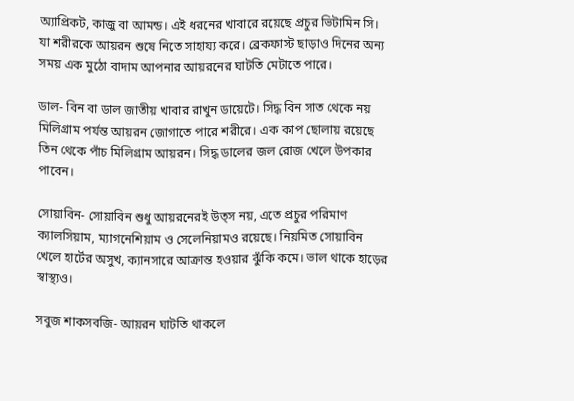অ্যাপ্রিকট, কাজু বা আমন্ড। এই ধরনের খাবারে রয়েছে প্রচুর ভিটামিন সি। যা শরীরকে আয়রন শুষে নিতে সাহায্য করে। ব্রেকফাস্ট ছাড়াও দিনের অন্য সময় এক মুঠো বাদাম আপনার আয়রনের ঘাটতি মেটাতে পারে।

ডাল- বিন বা ডাল জাতীয় খাবার রাখুন ডায়েটে। সিদ্ধ বিন সাত থেকে নয় মিলিগ্রাম পর্যন্ত আয়রন জোগাতে পারে শরীরে। এক কাপ ছোলায় রয়েছে তিন থেকে পাঁচ মিলিগ্রাম আয়রন। সিদ্ধ ডালের জল রোজ খেলে উপকার পাবেন।

সোয়াবিন- সোয়াবিন শুধু আয়রনেরই উত্স নয়, এতে প্রচুর পরিমাণ ক্যালসিয়াম, ম্যাগনেশিয়াম ও সেলেনিয়ামও রয়েছে। নিয়মিত সোয়াবিন খেলে হার্টের অসুখ, ক্যানসারে আক্রান্ত হওয়ার ঝুঁকি কমে। ভাল থাকে হাড়ের স্বাস্থ্যও।

সবুজ শাকসবজি- আয়রন ঘাটতি থাকলে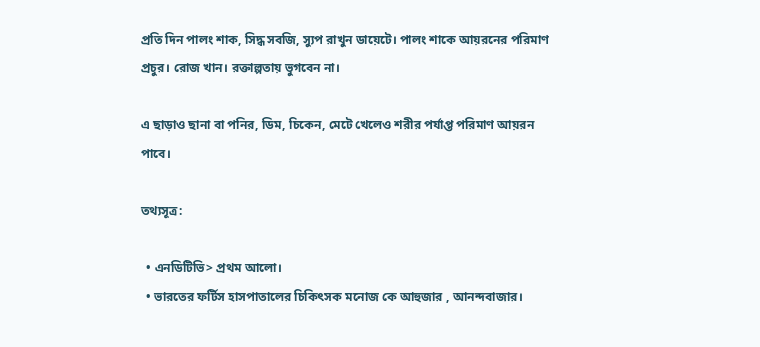প্রতি দিন পালং শাক, সিদ্ধ সবজি, স্যুপ রাখুন ডায়েটে। পালং শাকে আয়রনের পরিমাণ প্রচুর। রোজ খান। রক্তাল্পতায় ভুগবেন না।

এ ছাড়াও ছানা বা পনির, ডিম, চিকেন, মেটে খেলেও শরীর পর্যাপ্ত পরিমাণ আয়রন পাবে।

তথ্যসূত্র:

  • এনডিটিভি> প্রথম আলো।
  • ভারতের ফর্টিস হাসপাতালের চিকিৎসক মনোজ কে আহুজার , আনন্দবাজার।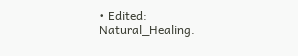• Edited: Natural_Healing.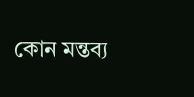কোন মন্তব্য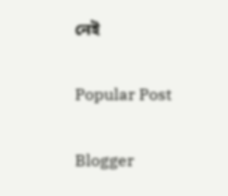নেই

Popular Post

Blogger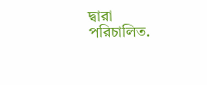দ্বারা পরিচালিত.